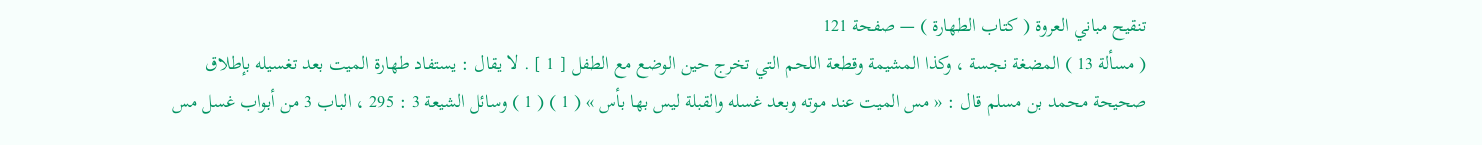تنقيح مباني العروة ( كتاب الطهارة ) — صفحة 121
( مسألة 13 ) المضغة نجسة ، وكذا المشيمة وقطعة اللحم التي تخرج حين الوضع مع الطفل [ 1 ] . لا يقال : يستفاد طهارة الميت بعد تغسيله بإطلاق صحيحة محمد بن مسلم قال : « مس الميت عند موته وبعد غسله والقبلة ليس بها بأس » ( 1 ) ( 1 ) وسائل الشيعة 3 : 295 ، الباب 3 من أبواب غسل مس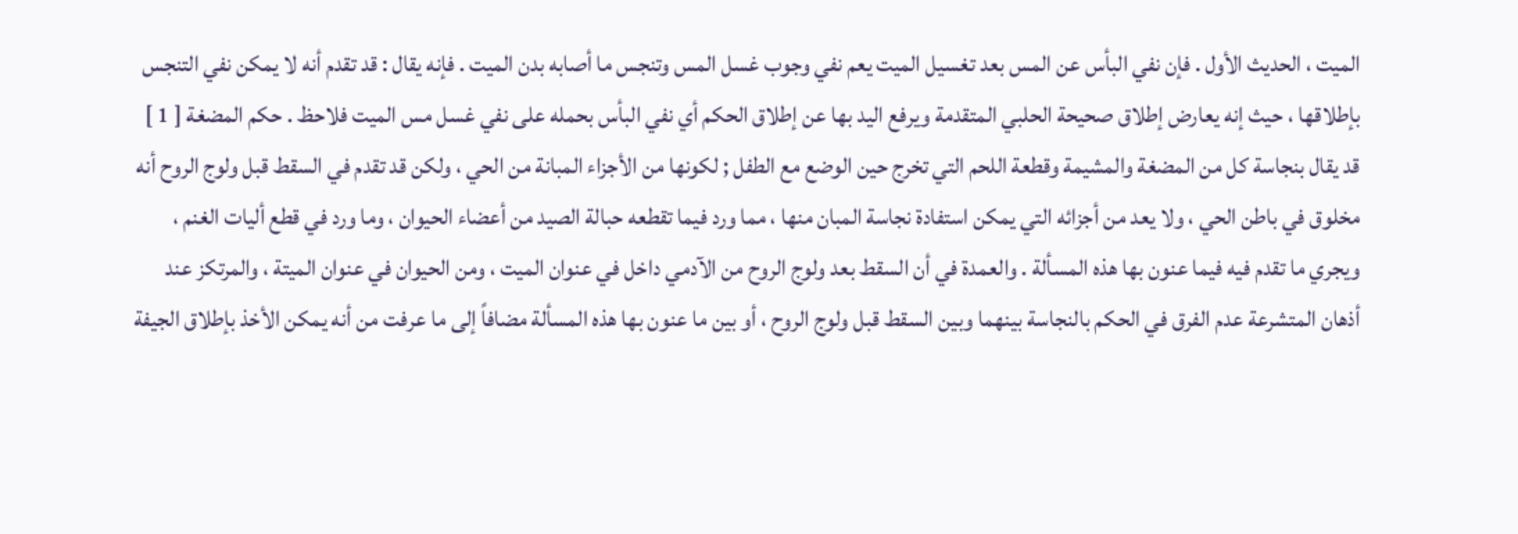الميت ، الحديث الأول . فإن نفي البأس عن المس بعد تغسيل الميت يعم نفي وجوب غسل المس وتنجس ما أصابه بدن الميت . فإنه يقال : قد تقدم أنه لا يمكن نفي التنجس بإطلاقها ، حيث إنه يعارض إطلاق صحيحة الحلبي المتقدمة ويرفع اليد بها عن إطلاق الحكم أي نفي البأس بحمله على نفي غسل مس الميت فلاحظ . حكم المضغة [ 1 ] قد يقال بنجاسة كل من المضغة والمشيمة وقطعة اللحم التي تخرج حين الوضع مع الطفل ; لكونها من الأجزاء المبانة من الحي ، ولكن قد تقدم في السقط قبل ولوج الروح أنه مخلوق في باطن الحي ، ولا يعد من أجزائه التي يمكن استفادة نجاسة المبان منها ، مما ورد فيما تقطعه حبالة الصيد من أعضاء الحيوان ، وما ورد في قطع أليات الغنم ، ويجري ما تقدم فيه فيما عنون بها هذه المسألة . والعمدة في أن السقط بعد ولوج الروح من الآدمي داخل في عنوان الميت ، ومن الحيوان في عنوان الميتة ، والمرتكز عند أذهان المتشرعة عدم الفرق في الحكم بالنجاسة بينهما وبين السقط قبل ولوج الروح ، أو بين ما عنون بها هذه المسألة مضافاً إلى ما عرفت من أنه يمكن الأخذ بإطلاق الجيفة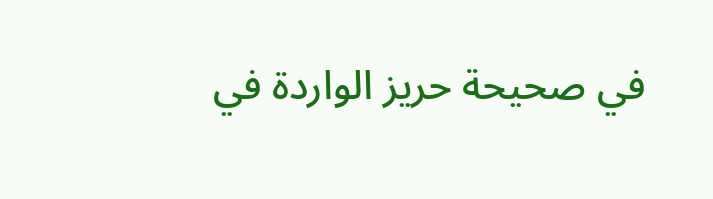في صحيحة حريز الواردة في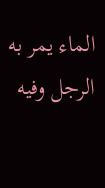الماء يمر به الرجل وفيه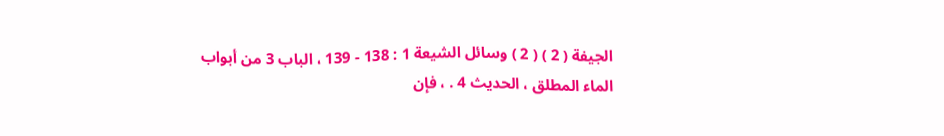الجيفة ( 2 ) ( 2 ) وسائل الشيعة 1 : 138 - 139 ، الباب 3 من أبواب الماء المطلق ، الحديث 4 . ، فإن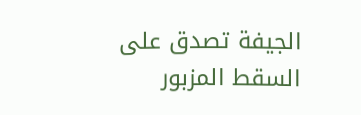الجيفة تصدق على السقط المزبور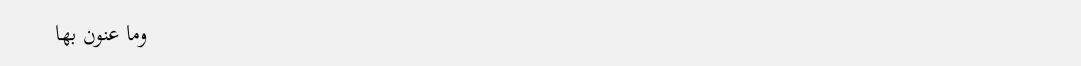وما عنون بها